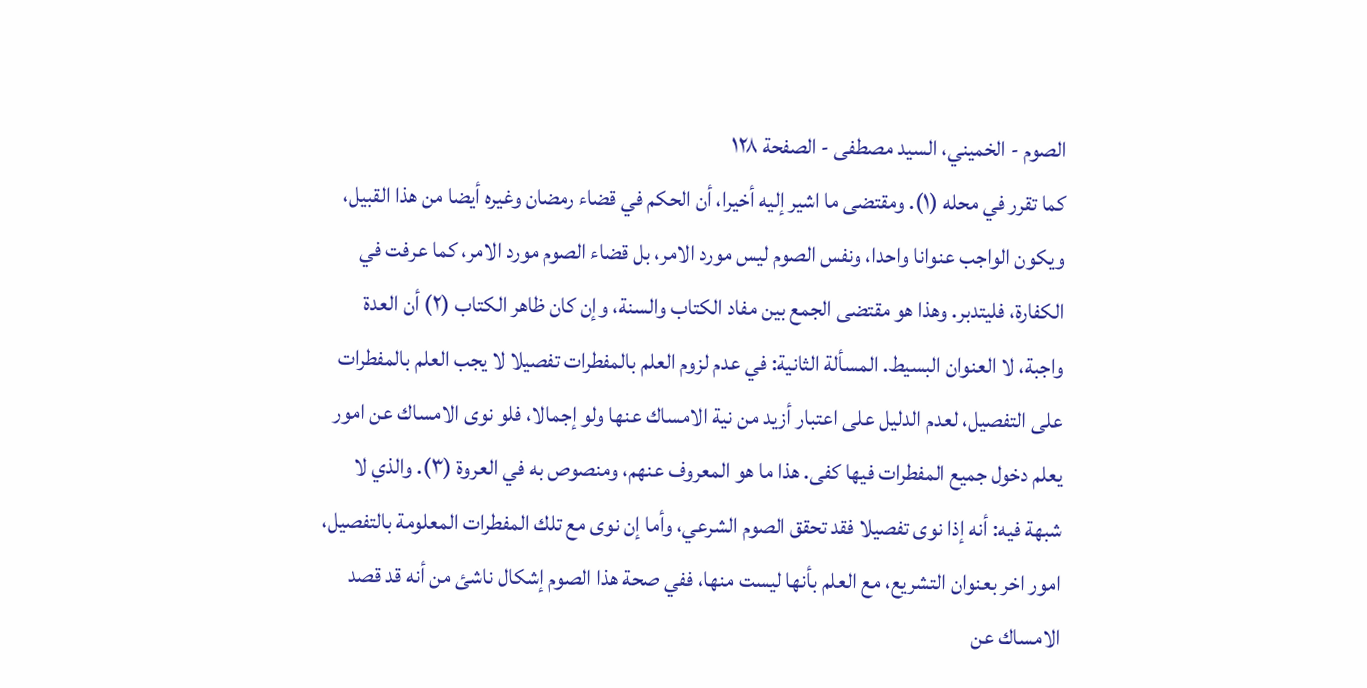الصوم - الخميني، السيد مصطفى - الصفحة ١٢٨
كما تقرر في محله (١). ومقتضى ما اشير إليه أخيرا، أن الحكم في قضاء رمضان وغيره أيضا من هذا القبيل، ويكون الواجب عنوانا واحدا، ونفس الصوم ليس مورد الامر، بل قضاء الصوم مورد الامر، كما عرفت في الكفارة، فليتدبر. وهذا هو مقتضى الجمع بين مفاد الكتاب والسنة، وإن كان ظاهر الكتاب (٢) أن العدة واجبة، لا العنوان البسيط. المسألة الثانية: في عدم لزوم العلم بالمفطرات تفصيلا لا يجب العلم بالمفطرات على التفصيل، لعدم الدليل على اعتبار أزيد من نية الامساك عنها ولو إجمالا، فلو نوى الامساك عن امور يعلم دخول جميع المفطرات فيها كفى. هذا ما هو المعروف عنهم، ومنصوص به في العروة (٣). والذي لا شبهة فيه: أنه إذا نوى تفصيلا فقد تحقق الصوم الشرعي، وأما إن نوى مع تلك المفطرات المعلومة بالتفصيل، امور اخر بعنوان التشريع، مع العلم بأنها ليست منها، ففي صحة هذا الصوم إشكال ناشئ من أنه قد قصد الامساك عن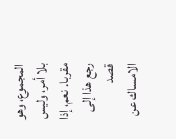المجموع، وهو بلا أمر، وليس مقربا. نعم، إذا رجع هذا إلى قصد الامساك عن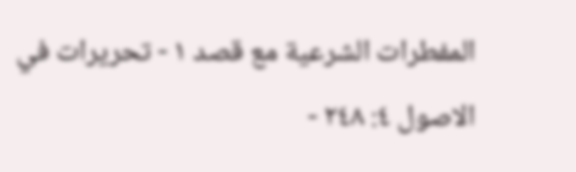المفطرات الشرعية مع قصد ١ - تحريرات في الاصول ٤: ٢٤٨ -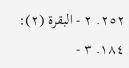٢٥٢. ٢ - البقرة (٢): ١٨٤. ٣ -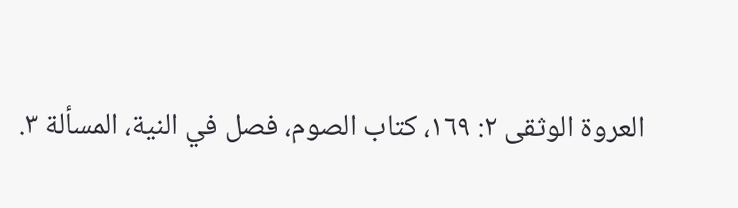العروة الوثقى ٢: ١٦٩، كتاب الصوم، فصل في النية، المسألة ٣.